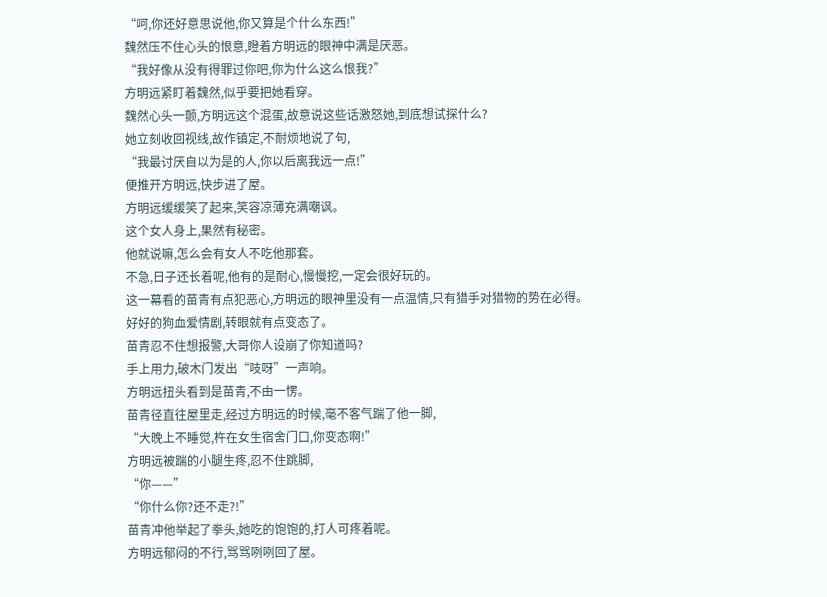“呵,你还好意思说他,你又算是个什么东西!”
魏然压不住心头的恨意,瞪着方明远的眼神中满是厌恶。
“我好像从没有得罪过你吧,你为什么这么恨我?”
方明远紧盯着魏然,似乎要把她看穿。
魏然心头一颤,方明远这个混蛋,故意说这些话激怒她,到底想试探什么?
她立刻收回视线,故作镇定,不耐烦地说了句,
“我最讨厌自以为是的人,你以后离我远一点!”
便推开方明远,快步进了屋。
方明远缓缓笑了起来,笑容凉薄充满嘲讽。
这个女人身上,果然有秘密。
他就说嘛,怎么会有女人不吃他那套。
不急,日子还长着呢,他有的是耐心,慢慢挖,一定会很好玩的。
这一幕看的苗青有点犯恶心,方明远的眼神里没有一点温情,只有猎手对猎物的势在必得。
好好的狗血爱情剧,转眼就有点变态了。
苗青忍不住想报警,大哥你人设崩了你知道吗?
手上用力,破木门发出“吱呀”一声响。
方明远扭头看到是苗青,不由一愣。
苗青径直往屋里走,经过方明远的时候,毫不客气踹了他一脚,
“大晚上不睡觉,杵在女生宿舍门口,你变态啊!”
方明远被踹的小腿生疼,忍不住跳脚,
“你——”
“你什么你?还不走?!”
苗青冲他举起了拳头,她吃的饱饱的,打人可疼着呢。
方明远郁闷的不行,骂骂咧咧回了屋。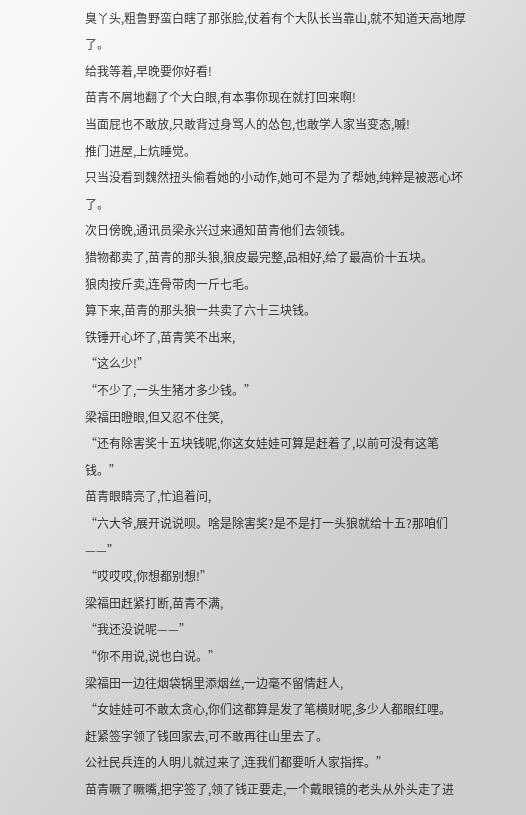臭丫头,粗鲁野蛮白瞎了那张脸,仗着有个大队长当靠山,就不知道天高地厚了。
给我等着,早晚要你好看!
苗青不屑地翻了个大白眼,有本事你现在就打回来啊!
当面屁也不敢放,只敢背过身骂人的怂包,也敢学人家当变态,嘁!
推门进屋,上炕睡觉。
只当没看到魏然扭头偷看她的小动作,她可不是为了帮她,纯粹是被恶心坏了。
次日傍晚,通讯员梁永兴过来通知苗青他们去领钱。
猎物都卖了,苗青的那头狼,狼皮最完整,品相好,给了最高价十五块。
狼肉按斤卖,连骨带肉一斤七毛。
算下来,苗青的那头狼一共卖了六十三块钱。
铁锤开心坏了,苗青笑不出来,
“这么少!”
“不少了,一头生猪才多少钱。”
梁福田瞪眼,但又忍不住笑,
“还有除害奖十五块钱呢,你这女娃娃可算是赶着了,以前可没有这笔钱。”
苗青眼睛亮了,忙追着问,
“六大爷,展开说说呗。啥是除害奖?是不是打一头狼就给十五?那咱们——”
“哎哎哎,你想都别想!”
梁福田赶紧打断,苗青不满,
“我还没说呢——”
“你不用说,说也白说。”
梁福田一边往烟袋锅里添烟丝,一边毫不留情赶人,
“女娃娃可不敢太贪心,你们这都算是发了笔横财呢,多少人都眼红哩。
赶紧签字领了钱回家去,可不敢再往山里去了。
公社民兵连的人明儿就过来了,连我们都要听人家指挥。”
苗青噘了噘嘴,把字签了,领了钱正要走,一个戴眼镜的老头从外头走了进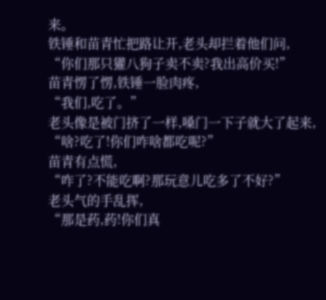来。
铁锤和苗青忙把路让开,老头却拦着他们问,
“你们那只獾八狗子卖不卖?我出高价买!”
苗青愣了愣,铁锤一脸肉疼,
“我们,吃了。”
老头像是被门挤了一样,嗓门一下子就大了起来,
“啥?吃了!你们咋啥都吃呢?”
苗青有点慌,
“咋了?不能吃啊?那玩意儿吃多了不好?”
老头气的手乱挥,
“那是药,药!你们真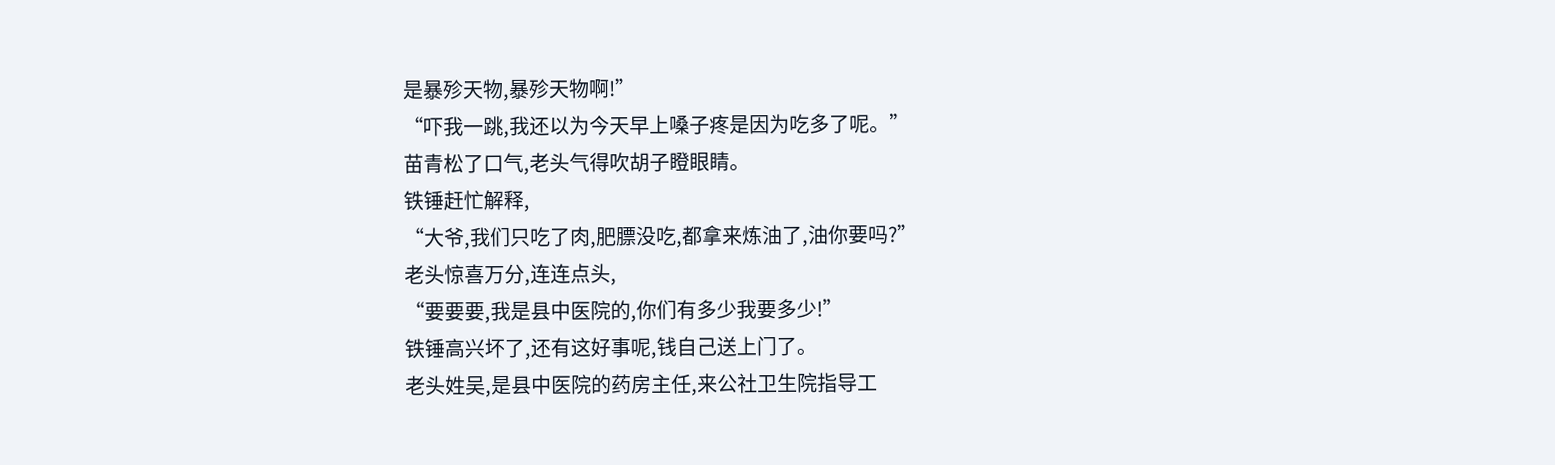是暴殄天物,暴殄天物啊!”
“吓我一跳,我还以为今天早上嗓子疼是因为吃多了呢。”
苗青松了口气,老头气得吹胡子瞪眼睛。
铁锤赶忙解释,
“大爷,我们只吃了肉,肥膘没吃,都拿来炼油了,油你要吗?”
老头惊喜万分,连连点头,
“要要要,我是县中医院的,你们有多少我要多少!”
铁锤高兴坏了,还有这好事呢,钱自己送上门了。
老头姓吴,是县中医院的药房主任,来公社卫生院指导工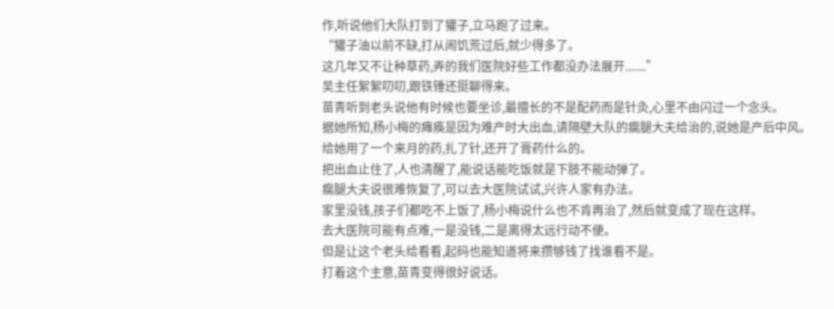作,听说他们大队打到了獾子,立马跑了过来。
“獾子油以前不缺,打从闹饥荒过后,就少得多了。
这几年又不让种草药,弄的我们医院好些工作都没办法展开.......”
吴主任絮絮叨叨,跟铁锤还挺聊得来。
苗青听到老头说他有时候也要坐诊,最擅长的不是配药而是针灸,心里不由闪过一个念头。
据她所知,杨小梅的瘫痪是因为难产时大出血,请隔壁大队的瘸腿大夫给治的,说她是产后中风。
给她用了一个来月的药,扎了针,还开了膏药什么的。
把出血止住了,人也清醒了,能说话能吃饭就是下肢不能动弹了。
瘸腿大夫说很难恢复了,可以去大医院试试,兴许人家有办法。
家里没钱,孩子们都吃不上饭了,杨小梅说什么也不肯再治了,然后就变成了现在这样。
去大医院可能有点难,一是没钱,二是离得太远行动不便。
但是让这个老头给看看,起码也能知道将来攒够钱了找谁看不是。
打着这个主意,苗青变得很好说话。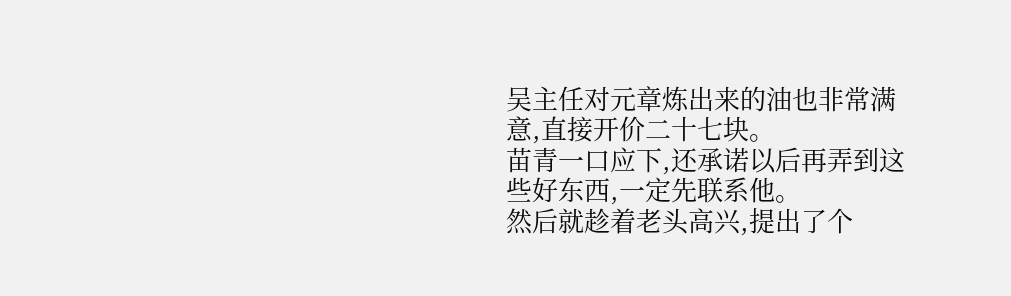吴主任对元章炼出来的油也非常满意,直接开价二十七块。
苗青一口应下,还承诺以后再弄到这些好东西,一定先联系他。
然后就趁着老头高兴,提出了个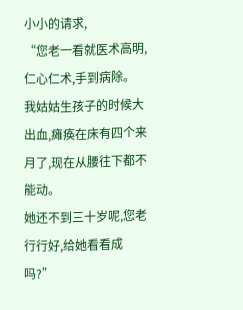小小的请求,
“您老一看就医术高明,仁心仁术,手到病除。
我姑姑生孩子的时候大出血,瘫痪在床有四个来月了,现在从腰往下都不能动。
她还不到三十岁呢,您老行行好,给她看看成吗?”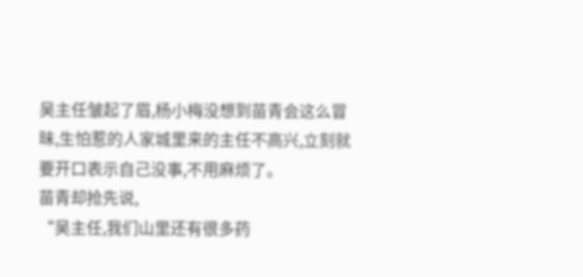吴主任皱起了眉,杨小梅没想到苗青会这么冒昧,生怕惹的人家城里来的主任不高兴,立刻就要开口表示自己没事,不用麻烦了。
苗青却抢先说,
“吴主任,我们山里还有很多药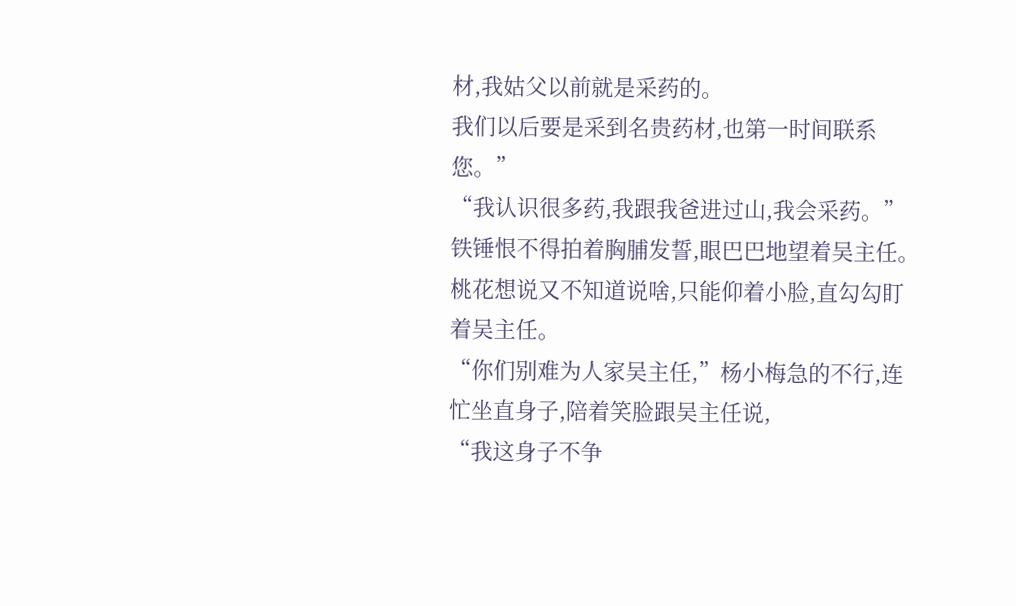材,我姑父以前就是采药的。
我们以后要是采到名贵药材,也第一时间联系您。”
“我认识很多药,我跟我爸进过山,我会采药。”
铁锤恨不得拍着胸脯发誓,眼巴巴地望着吴主任。
桃花想说又不知道说啥,只能仰着小脸,直勾勾盯着吴主任。
“你们别难为人家吴主任,”杨小梅急的不行,连忙坐直身子,陪着笑脸跟吴主任说,
“我这身子不争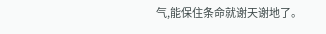气,能保住条命就谢天谢地了。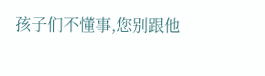孩子们不懂事,您别跟他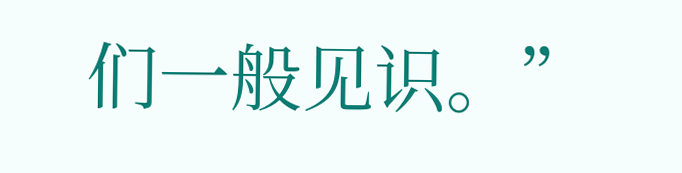们一般见识。”